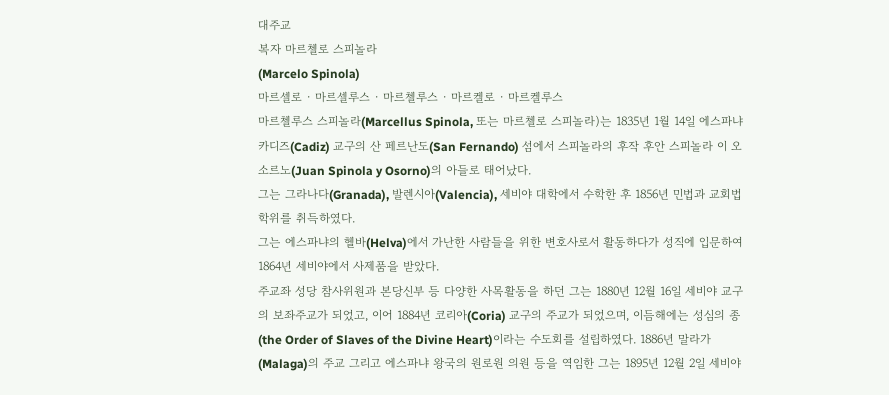대주교
복자 마르첼로 스피놀라
(Marcelo Spinola)
마르셀로 · 마르셀루스 · 마르첼루스 · 마르켈로 · 마르켈루스
마르첼루스 스피놀라(Marcellus Spinola, 또는 마르첼로 스피놀라)는 1835년 1월 14일 에스파냐 카디즈(Cadiz) 교구의 산 페르난도(San Fernando) 섬에서 스피놀라의 후작 후안 스피놀라 이 오소르노(Juan Spinola y Osorno)의 아들로 태어났다.
그는 그라나다(Granada), 발렌시아(Valencia), 세비야 대학에서 수학한 후 1856년 민법과 교회법 학위를 취득하였다.
그는 에스파냐의 헬바(Helva)에서 가난한 사람들을 위한 변호사로서 활동하다가 성직에 입문하여 1864년 세비야에서 사제품을 받았다.
주교좌 성당 참사위원과 본당신부 등 다양한 사목활동을 하던 그는 1880년 12월 16일 세비야 교구의 보좌주교가 되었고, 이어 1884년 코리아(Coria) 교구의 주교가 되었으며, 이듬해에는 성심의 종(the Order of Slaves of the Divine Heart)이라는 수도회를 설립하였다. 1886년 말라가(Malaga)의 주교 그리고 에스파냐 왕국의 원로원 의원 등을 역임한 그는 1895년 12월 2일 세비야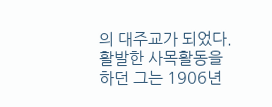의 대주교가 되었다.
활발한 사목활동을 하던 그는 1906년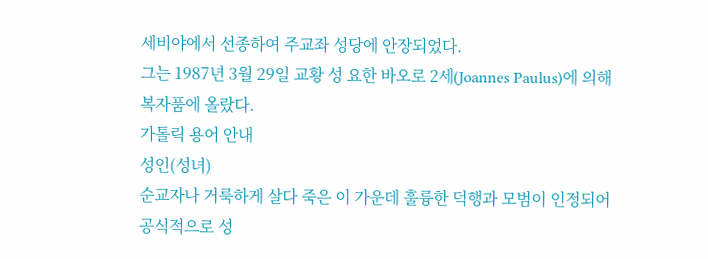세비야에서 선종하여 주교좌 성당에 안장되었다.
그는 1987년 3월 29일 교황 성 요한 바오로 2세(Joannes Paulus)에 의해 복자품에 올랐다.
가톨릭 용어 안내
성인(성녀)
순교자나 거룩하게 살다 죽은 이 가운데 훌륭한 덕행과 모범이 인정되어 공식적으로 성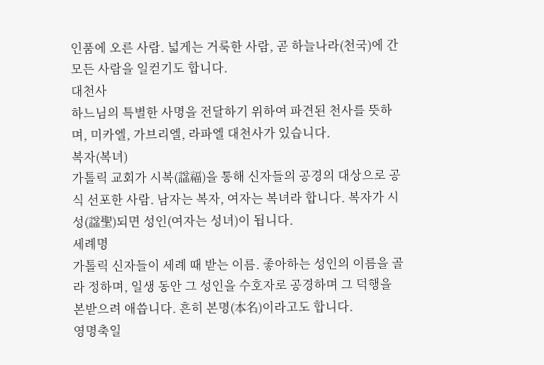인품에 오른 사람. 넓게는 거룩한 사람, 곧 하늘나라(천국)에 간 모든 사람을 일컫기도 합니다.
대천사
하느님의 특별한 사명을 전달하기 위하여 파견된 천사를 뜻하며, 미카엘, 가브리엘, 라파엘 대천사가 있습니다.
복자(복녀)
가톨릭 교회가 시복(諡福)을 통해 신자들의 공경의 대상으로 공식 선포한 사람. 남자는 복자, 여자는 복녀라 합니다. 복자가 시성(諡聖)되면 성인(여자는 성녀)이 됩니다.
세례명
가톨릭 신자들이 세례 때 받는 이름. 좋아하는 성인의 이름을 골라 정하며, 일생 동안 그 성인을 수호자로 공경하며 그 덕행을 본받으려 애씁니다. 흔히 본명(本名)이라고도 합니다.
영명축일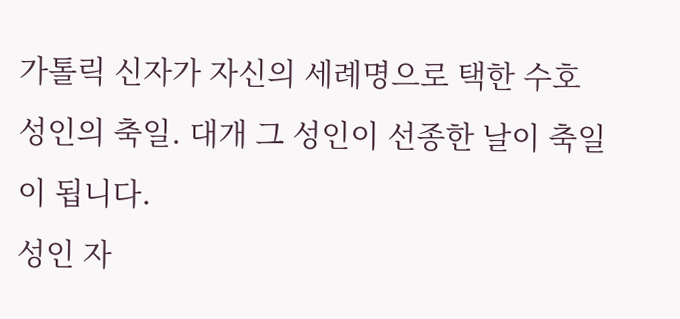가톨릭 신자가 자신의 세례명으로 택한 수호 성인의 축일. 대개 그 성인이 선종한 날이 축일이 됩니다.
성인 자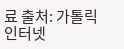료 출처: 가톨릭 인터넷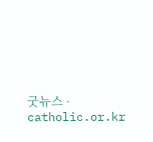굿뉴스 · catholic.or.kr